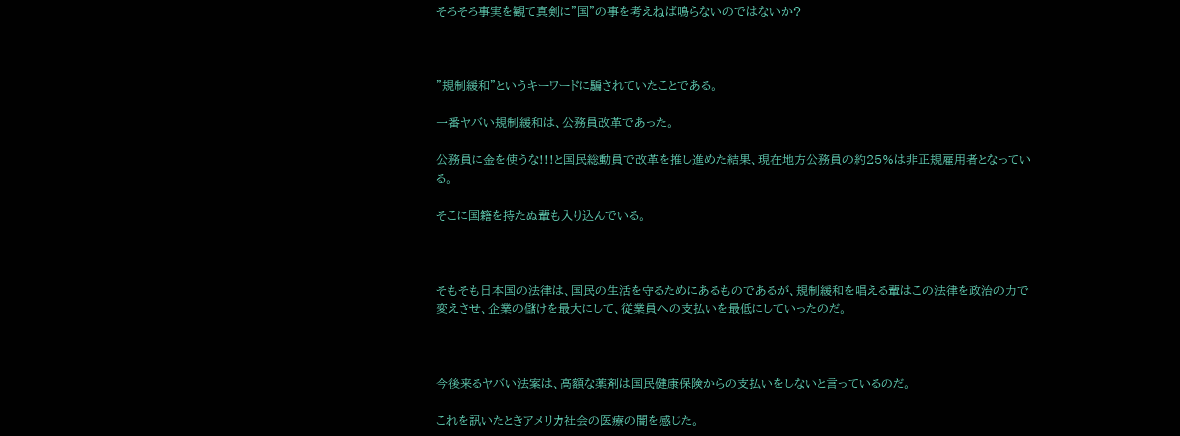そろそろ事実を観て真剣に"国"の事を考えねば鳴らないのではないか?



"規制緩和"というキーワードに騙されていたことである。

一番ヤバい規制緩和は、公務員改革であった。

公務員に金を使うな!!!と国民総動員で改革を推し進めた結果、現在地方公務員の約25%は非正規雇用者となっている。

そこに国籍を持たぬ輩も入り込んでいる。



そもそも日本国の法律は、国民の生活を守るためにあるものであるが、規制緩和を唱える輩はこの法律を政治の力で変えさせ、企業の儲けを最大にして、従業員への支払いを最低にしていったのだ。



今後来るヤバい法案は、高額な薬剤は国民健康保険からの支払いをしないと言っているのだ。

これを訊いたときアメリカ社会の医療の闇を感じた。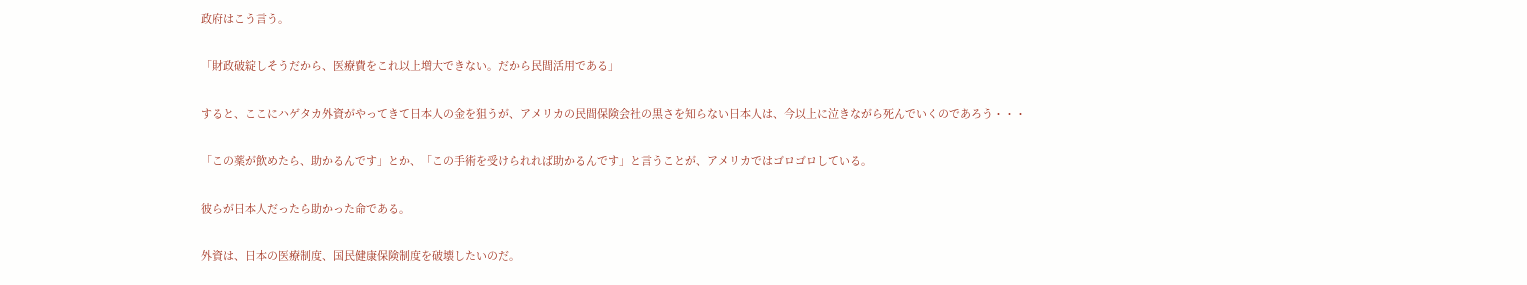政府はこう言う。

「財政破綻しそうだから、医療費をこれ以上増大できない。だから民間活用である」

すると、ここにハゲタカ外資がやってきて日本人の金を狙うが、アメリカの民間保険会社の黒さを知らない日本人は、今以上に泣きながら死んでいくのであろう・・・

「この薬が飲めたら、助かるんです」とか、「この手術を受けられれば助かるんです」と言うことが、アメリカではゴロゴロしている。

彼らが日本人だったら助かった命である。

外資は、日本の医療制度、国民健康保険制度を破壊したいのだ。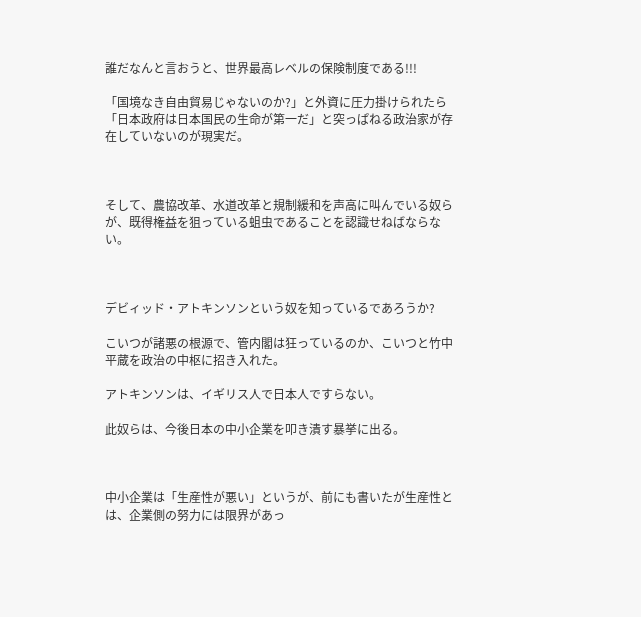誰だなんと言おうと、世界最高レベルの保険制度である!!!

「国境なき自由貿易じゃないのか?」と外資に圧力掛けられたら「日本政府は日本国民の生命が第一だ」と突っぱねる政治家が存在していないのが現実だ。



そして、農協改革、水道改革と規制緩和を声高に叫んでいる奴らが、既得権益を狙っている蛆虫であることを認識せねばならない。



デビィッド・アトキンソンという奴を知っているであろうか?

こいつが諸悪の根源で、管内閣は狂っているのか、こいつと竹中平蔵を政治の中枢に招き入れた。

アトキンソンは、イギリス人で日本人ですらない。

此奴らは、今後日本の中小企業を叩き潰す暴挙に出る。



中小企業は「生産性が悪い」というが、前にも書いたが生産性とは、企業側の努力には限界があっ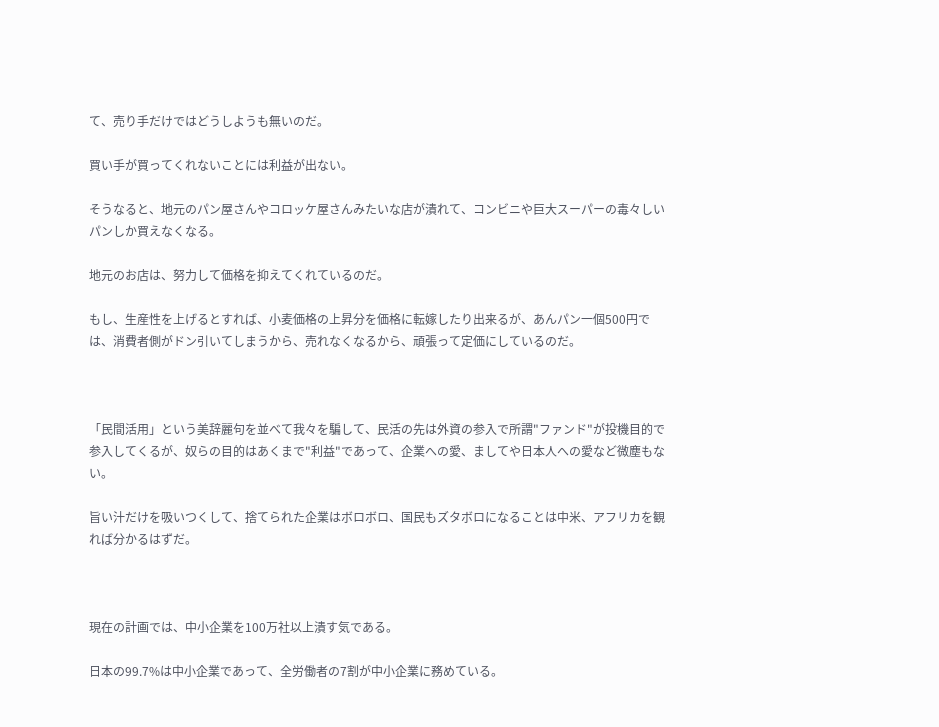て、売り手だけではどうしようも無いのだ。

買い手が買ってくれないことには利益が出ない。

そうなると、地元のパン屋さんやコロッケ屋さんみたいな店が潰れて、コンビニや巨大スーパーの毒々しいパンしか買えなくなる。

地元のお店は、努力して価格を抑えてくれているのだ。

もし、生産性を上げるとすれば、小麦価格の上昇分を価格に転嫁したり出来るが、あんパン一個500円では、消費者側がドン引いてしまうから、売れなくなるから、頑張って定価にしているのだ。



「民間活用」という美辞麗句を並べて我々を騙して、民活の先は外資の参入で所謂"ファンド"が投機目的で参入してくるが、奴らの目的はあくまで"利益"であって、企業への愛、ましてや日本人への愛など微塵もない。

旨い汁だけを吸いつくして、捨てられた企業はボロボロ、国民もズタボロになることは中米、アフリカを観れば分かるはずだ。



現在の計画では、中小企業を100万社以上潰す気である。

日本の99.7%は中小企業であって、全労働者の7割が中小企業に務めている。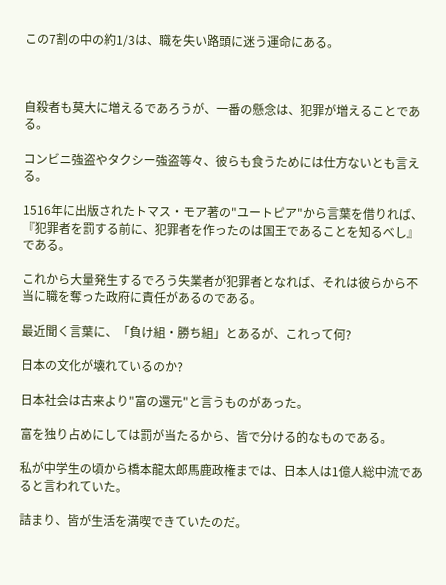この7割の中の約1/3は、職を失い路頭に迷う運命にある。



自殺者も莫大に増えるであろうが、一番の懸念は、犯罪が増えることである。

コンビニ強盗やタクシー強盗等々、彼らも食うためには仕方ないとも言える。

1516年に出版されたトマス・モア著の"ユートピア"から言葉を借りれば、『犯罪者を罰する前に、犯罪者を作ったのは国王であることを知るべし』である。

これから大量発生するでろう失業者が犯罪者となれば、それは彼らから不当に職を奪った政府に責任があるのである。

最近聞く言葉に、「負け組・勝ち組」とあるが、これって何?

日本の文化が壊れているのか?

日本社会は古来より"富の還元"と言うものがあった。

富を独り占めにしては罰が当たるから、皆で分ける的なものである。

私が中学生の頃から橋本龍太郎馬鹿政権までは、日本人は1億人総中流であると言われていた。

詰まり、皆が生活を満喫できていたのだ。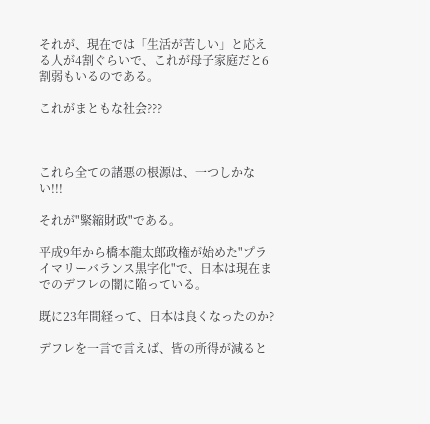それが、現在では「生活が苦しい」と応える人が4割ぐらいで、これが母子家庭だと6割弱もいるのである。

これがまともな社会???



これら全ての諸悪の根源は、一つしかない!!!

それが"緊縮財政"である。

平成9年から橋本龍太郎政権が始めた"プライマリーバランス黒字化"で、日本は現在までのデフレの闇に陥っている。

既に23年間経って、日本は良くなったのか?

デフレを一言で言えば、皆の所得が減ると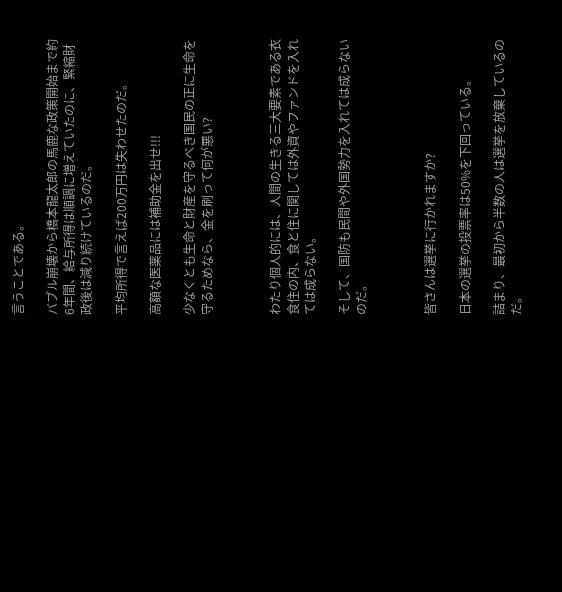言うことである。

バブル崩壊から橋本龍太郎の馬鹿な政策開始まで約6年間、給与所得は順調に増えていたのに、緊縮財政後は減り続けているのだ。

平均所得で言えば200万円は失わせたのだ。

高額な医薬品には補助金を出せ!!!

少なくとも生命と財産を守るべき国民の正に生命を守るためなら、金を刷って何が悪い?



わたり個人的には、人間の生きる三大要素である衣食住の内、食と住に関しては外資やファンドを入れては成らない。

そして、国防も民間や外国勢力を入れては成らないのだ。



皆さんは選挙に行かれますか?

日本の選挙の投票率は50%を下回っている。

詰まり、最初から半数の人は選挙を放棄しているのだ。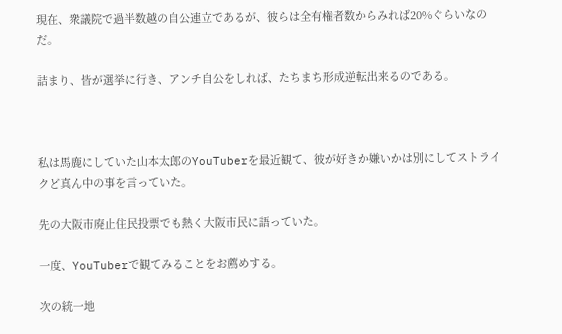現在、衆議院で過半数越の自公連立であるが、彼らは全有権者数からみれば20%ぐらいなのだ。

詰まり、皆が選挙に行き、アンチ自公をしれば、たちまち形成逆転出来るのである。



私は馬鹿にしていた山本太郎のYouTuberを最近観て、彼が好きか嫌いかは別にしてストライクど真ん中の事を言っていた。

先の大阪市廃止住民投票でも熱く大阪市民に語っていた。

一度、YouTuberで観てみることをお薦めする。

次の統一地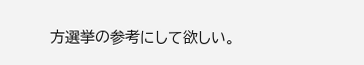方選挙の参考にして欲しい。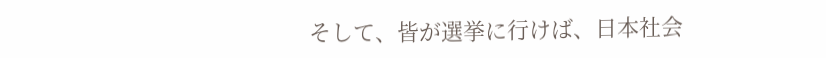そして、皆が選挙に行けば、日本社会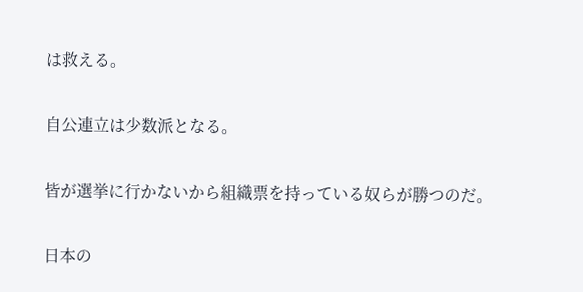は救える。

自公連立は少数派となる。

皆が選挙に行かないから組織票を持っている奴らが勝つのだ。

日本の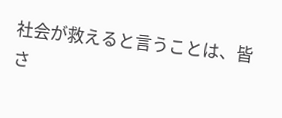社会が救えると言うことは、皆さ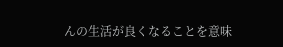んの生活が良くなることを意味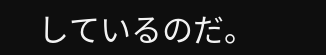しているのだ。